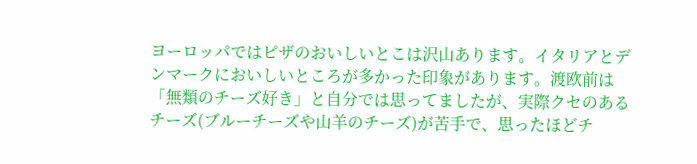ヨーロッパではピザのおいしいとこは沢山あります。イタリアとデンマークにおいしいところが多かった印象があります。渡欧前は「無類のチーズ好き」と自分では思ってましたが、実際クセのあるチーズ(ブルーチーズや山羊のチーズ)が苦手で、思ったほどチ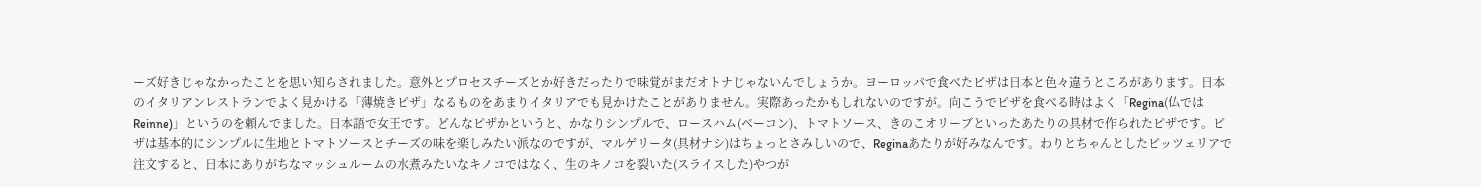ーズ好きじゃなかったことを思い知らされました。意外とプロセスチーズとか好きだったりで味覚がまだオトナじゃないんでしょうか。ヨーロッパで食べたピザは日本と色々違うところがあります。日本のイタリアンレストランでよく見かける「薄焼きピザ」なるものをあまりイタリアでも見かけたことがありません。実際あったかもしれないのですが。向こうでピザを食べる時はよく「Regina(仏ではReinne)」というのを頼んでました。日本語で女王です。どんなピザかというと、かなりシンプルで、ロースハム(ベーコン)、トマトソース、きのこオリーブといったあたりの具材で作られたピザです。ピザは基本的にシンプルに生地とトマトソースとチーズの味を楽しみたい派なのですが、マルゲリータ(具材ナシ)はちょっとさみしいので、Reginaあたりが好みなんです。わりとちゃんとしたピッツェリアで注文すると、日本にありがちなマッシュルームの水煮みたいなキノコではなく、生のキノコを裂いた(スライスした)やつが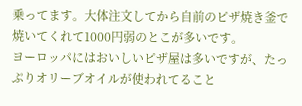乗ってます。大体注文してから自前のピザ焼き釜で焼いてくれて1000円弱のとこが多いです。
ヨーロッパにはおいしいピザ屋は多いですが、たっぷりオリーブオイルが使われてること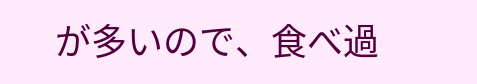が多いので、食べ過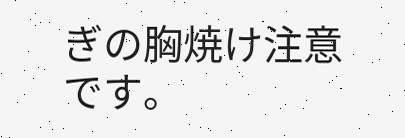ぎの胸焼け注意です。